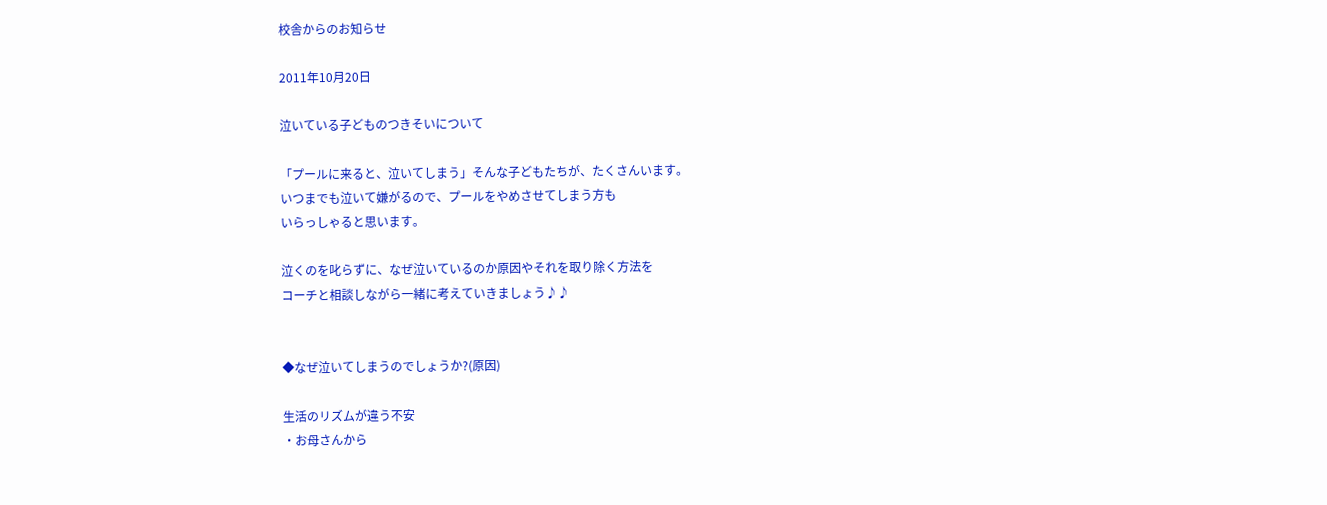校舎からのお知らせ

2011年10月20日

泣いている子どものつきそいについて

「プールに来ると、泣いてしまう」そんな子どもたちが、たくさんいます。
いつまでも泣いて嫌がるので、プールをやめさせてしまう方も
いらっしゃると思います。

泣くのを叱らずに、なぜ泣いているのか原因やそれを取り除く方法を
コーチと相談しながら一緒に考えていきましょう♪♪


◆なぜ泣いてしまうのでしょうか?(原因)

生活のリズムが違う不安
・お母さんから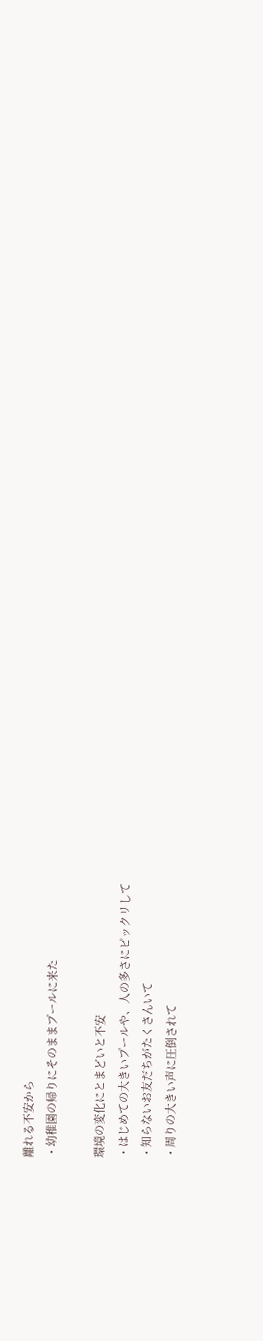離れる不安から
・幼稚園の帰りにそのままプールに来た

環境の変化にとまどいと不安
・はじめての大きいプールや、人の多さにピックリして
・知らないお友だちがたくさんいて
・周りの大きい声に圧倒されて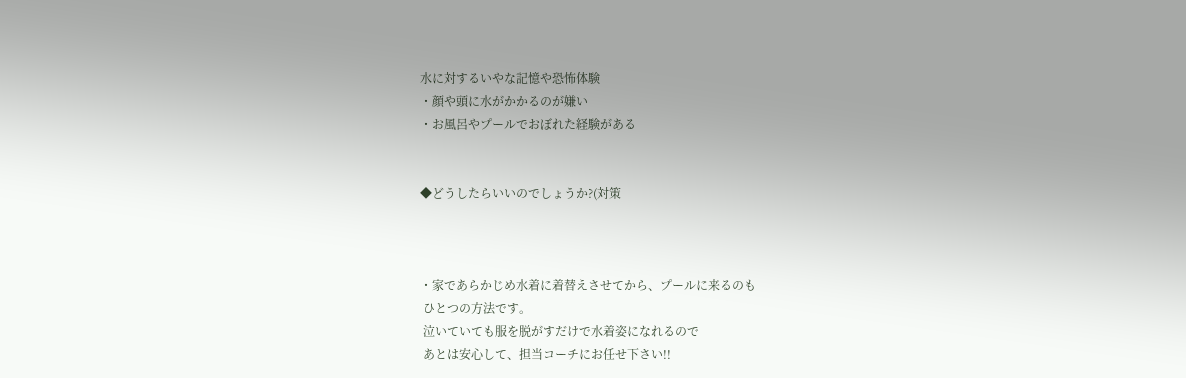水に対するいやな記憶や恐怖体験
・顔や頭に水がかかるのが嫌い
・お風呂やプールでおぼれた経験がある


◆どうしたらいいのでしょうか?(対策



・家であらかじめ水着に着替えさせてから、プールに来るのも
 ひとつの方法です。
 泣いていても服を脱がすだけで水着姿になれるので
 あとは安心して、担当コーチにお任せ下さい!!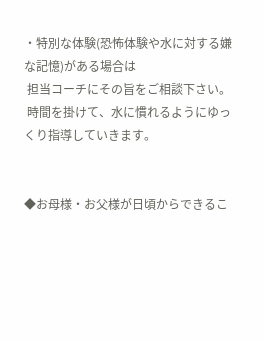・特別な体験(恐怖体験や水に対する嫌な記憶)がある場合は
 担当コーチにその旨をご相談下さい。
 時間を掛けて、水に慣れるようにゆっくり指導していきます。


◆お母様・お父様が日頃からできるこ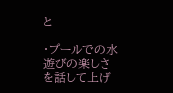と

・プールでの水遊びの楽しさを話して上げ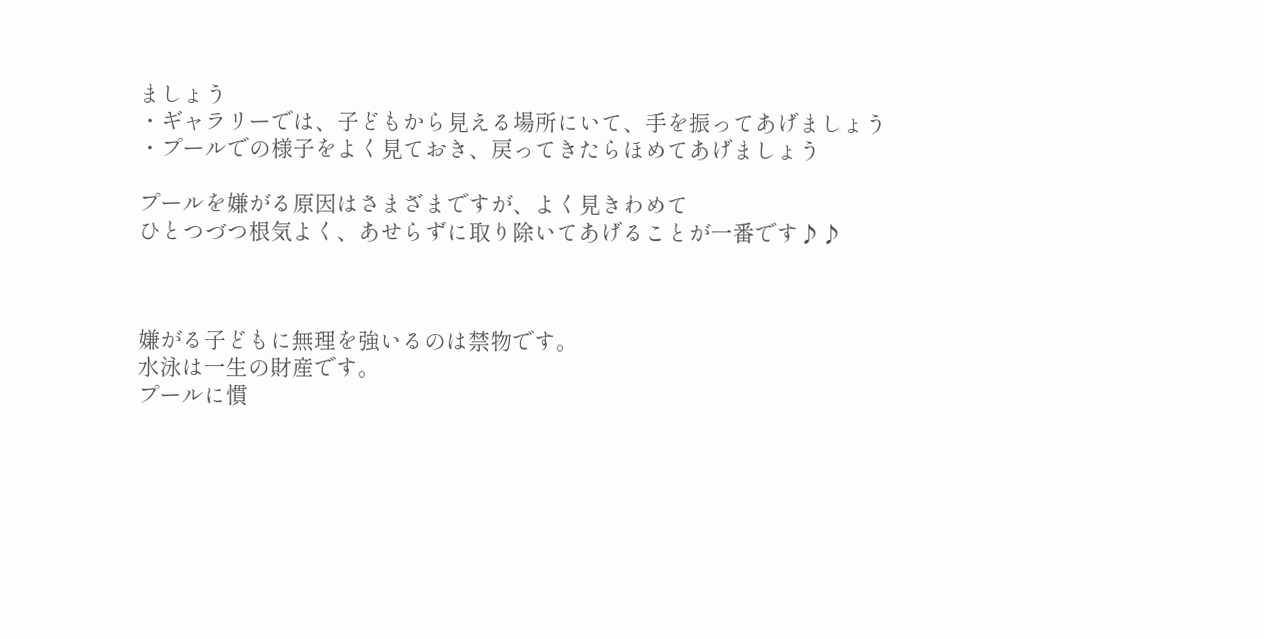ましょう
・ギャラリーでは、子どもから見える場所にいて、手を振ってあげましょう
・プールでの様子をよく見ておき、戻ってきたらほめてあげましょう

プールを嫌がる原因はさまざまですが、よく見きわめて
ひとつづつ根気よく、あせらずに取り除いてあげることが一番です♪♪



嫌がる子どもに無理を強いるのは禁物です。
水泳は一生の財産です。
プールに慣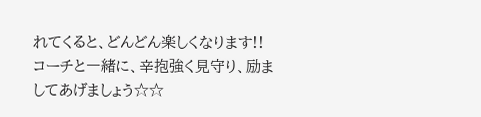れてくると、どんどん楽しくなります!!
コーチと一緒に、辛抱強く見守り、励ましてあげましょう☆☆